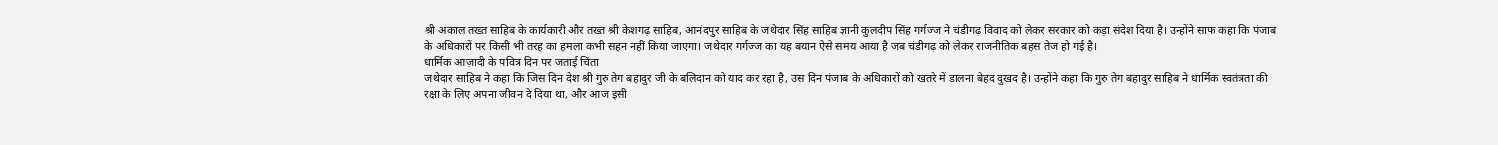श्री अकाल तख्त साहिब के कार्यकारी और तख्त श्री केशगढ़ साहिब, आनंदपुर साहिब के जथेदार सिंह साहिब ज्ञानी कुलदीप सिंह गर्गज्ज ने चंडीगढ़ विवाद को लेकर सरकार को कड़ा संदेश दिया है। उन्होंने साफ कहा कि पंजाब के अधिकारों पर किसी भी तरह का हमला कभी सहन नहीं किया जाएगा। जथेदार गर्गज्ज का यह बयान ऐसे समय आया है जब चंडीगढ़ को लेकर राजनीतिक बहस तेज हो गई है।
धार्मिक आज़ादी के पवित्र दिन पर जताई चिंता
जथेदार साहिब ने कहा कि जिस दिन देश श्री गुरु तेग बहादुर जी के बलिदान को याद कर रहा है, उस दिन पंजाब के अधिकारों को खतरे में डालना बेहद दुखद है। उन्होंने कहा कि गुरु तेग बहादुर साहिब ने धार्मिक स्वतंत्रता की रक्षा के लिए अपना जीवन दे दिया था, और आज इसी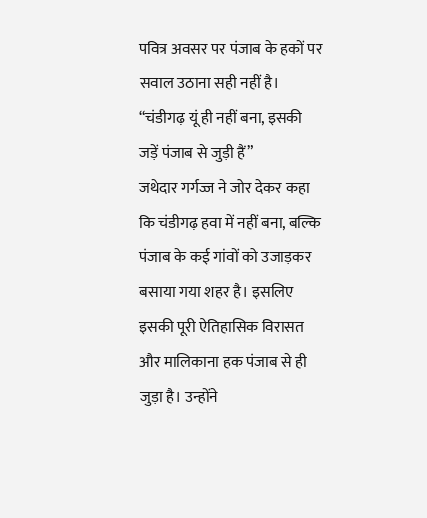पवित्र अवसर पर पंजाब के हकों पर सवाल उठाना सही नहीं है।
“चंडीगढ़ यूं ही नहीं बना, इसकी जड़ें पंजाब से जुड़ी हैं”
जथेदार गर्गज्ज ने जोर देकर कहा कि चंडीगढ़ हवा में नहीं बना, बल्कि पंजाब के कई गांवों को उजाड़कर बसाया गया शहर है। इसलिए इसकी पूरी ऐतिहासिक विरासत और मालिकाना हक पंजाब से ही जुड़ा है। उन्होंने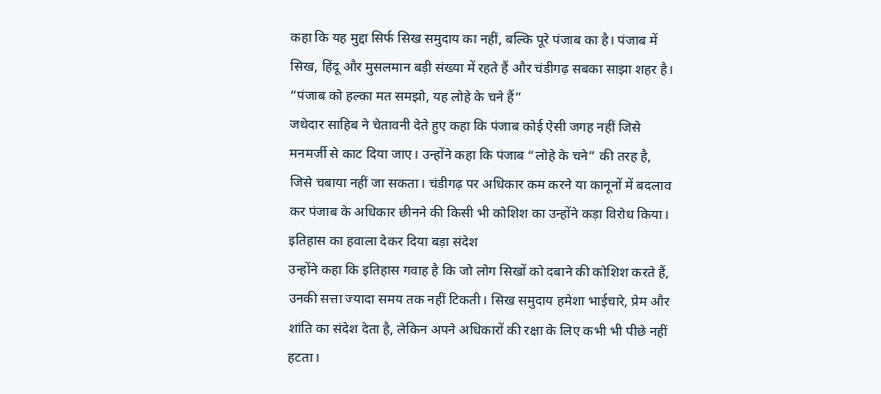कहा कि यह मुद्दा सिर्फ सिख समुदाय का नहीं, बल्कि पूरे पंजाब का है। पंजाब में सिख, हिंदू और मुसलमान बड़ी संख्या में रहते हैं और चंडीगढ़ सबका साझा शहर है।
“पंजाब को हल्का मत समझो, यह लोहे के चने हैं”
जथेदार साहिब ने चेतावनी देते हुए कहा कि पंजाब कोई ऐसी जगह नहीं जिसे मनमर्जी से काट दिया जाए। उन्होंने कहा कि पंजाब “लोहे के चने” की तरह है, जिसे चबाया नहीं जा सकता। चंडीगढ़ पर अधिकार कम करने या कानूनों में बदलाव कर पंजाब के अधिकार छीनने की किसी भी कोशिश का उन्होंने कड़ा विरोध किया।
इतिहास का हवाला देकर दिया बड़ा संदेश
उन्होंने कहा कि इतिहास गवाह है कि जो लोग सिखों को दबाने की कोशिश करते हैं, उनकी सत्ता ज्यादा समय तक नहीं टिकती। सिख समुदाय हमेशा भाईचारे, प्रेम और शांति का संदेश देता है, लेकिन अपने अधिकारों की रक्षा के लिए कभी भी पीछे नहीं हटता।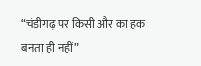“चंडीगढ़ पर किसी और का हक बनता ही नहीं”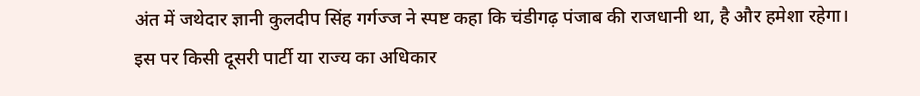अंत में जथेदार ज्ञानी कुलदीप सिंह गर्गज्ज ने स्पष्ट कहा कि चंडीगढ़ पंजाब की राजधानी था, है और हमेशा रहेगा। इस पर किसी दूसरी पार्टी या राज्य का अधिकार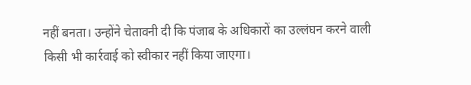नहीं बनता। उन्होंने चेतावनी दी कि पंजाब के अधिकारों का उल्लंघन करने वाली किसी भी कार्रवाई को स्वीकार नहीं किया जाएगा।